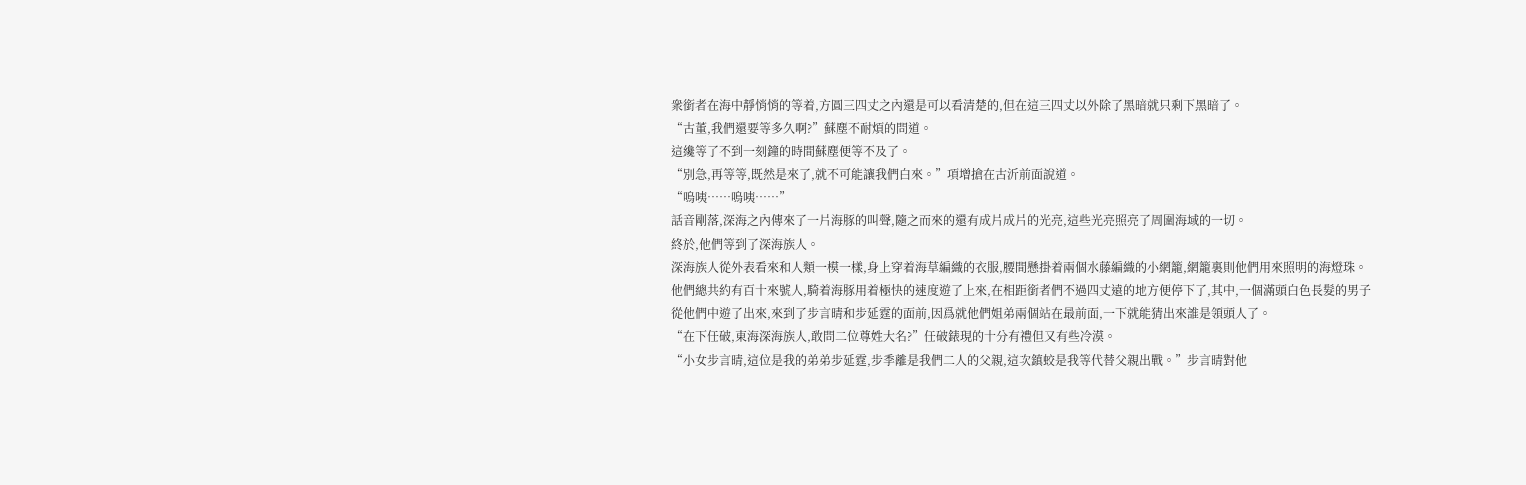衆銜者在海中靜悄悄的等着,方圓三四丈之內還是可以看清楚的,但在這三四丈以外除了黑暗就只剩下黑暗了。
“古董,我們還要等多久啊?”蘇塵不耐煩的問道。
這纔等了不到一刻鐘的時間蘇塵便等不及了。
“別急,再等等,既然是來了,就不可能讓我們白來。”項增搶在古沂前面說道。
“嗚咦……嗚咦……”
話音剛落,深海之內傳來了一片海豚的叫聲,隨之而來的還有成片成片的光亮,這些光亮照亮了周圍海域的一切。
終於,他們等到了深海族人。
深海族人從外表看來和人類一模一樣,身上穿着海草編織的衣服,腰間懸掛着兩個水藤編織的小網籠,網籠裏則他們用來照明的海燈珠。
他們總共約有百十來號人,騎着海豚用着極快的速度遊了上來,在相距銜者們不過四丈遠的地方便停下了,其中,一個滿頭白色長髮的男子從他們中遊了出來,來到了步言晴和步延霆的面前,因爲就他們姐弟兩個站在最前面,一下就能猜出來誰是領頭人了。
“在下任破,東海深海族人,敢問二位尊姓大名?”任破錶現的十分有禮但又有些冷漠。
“小女步言晴,這位是我的弟弟步延霆,步季離是我們二人的父親,這次鎮蛟是我等代替父親出戰。”步言晴對他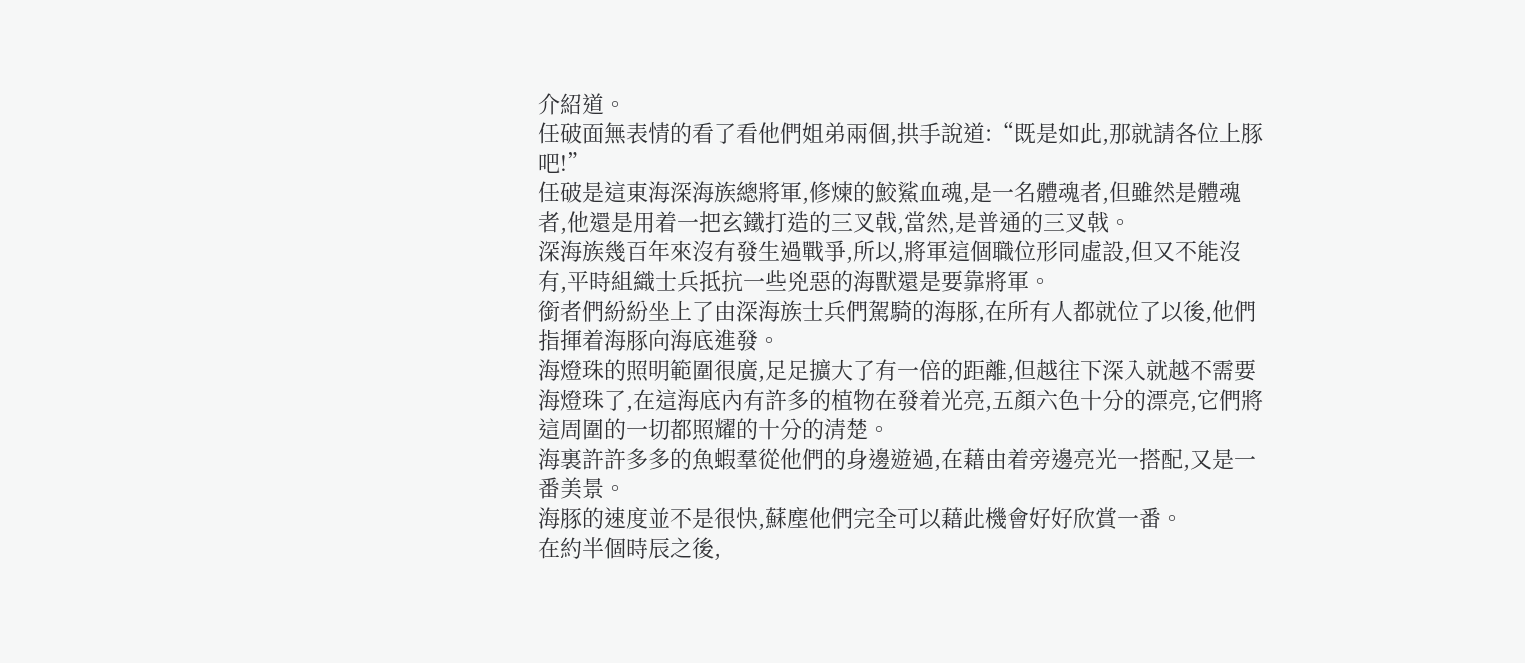介紹道。
任破面無表情的看了看他們姐弟兩個,拱手說道:“既是如此,那就請各位上豚吧!”
任破是這東海深海族總將軍,修煉的鮫鯊血魂,是一名體魂者,但雖然是體魂者,他還是用着一把玄鐵打造的三叉戟,當然,是普通的三叉戟。
深海族幾百年來沒有發生過戰爭,所以,將軍這個職位形同虛設,但又不能沒有,平時組織士兵抵抗一些兇惡的海獸還是要靠將軍。
銜者們紛紛坐上了由深海族士兵們駕騎的海豚,在所有人都就位了以後,他們指揮着海豚向海底進發。
海燈珠的照明範圍很廣,足足擴大了有一倍的距離,但越往下深入就越不需要海燈珠了,在這海底內有許多的植物在發着光亮,五顏六色十分的漂亮,它們將這周圍的一切都照耀的十分的清楚。
海裏許許多多的魚蝦羣從他們的身邊遊過,在藉由着旁邊亮光一搭配,又是一番美景。
海豚的速度並不是很快,蘇塵他們完全可以藉此機會好好欣賞一番。
在約半個時辰之後,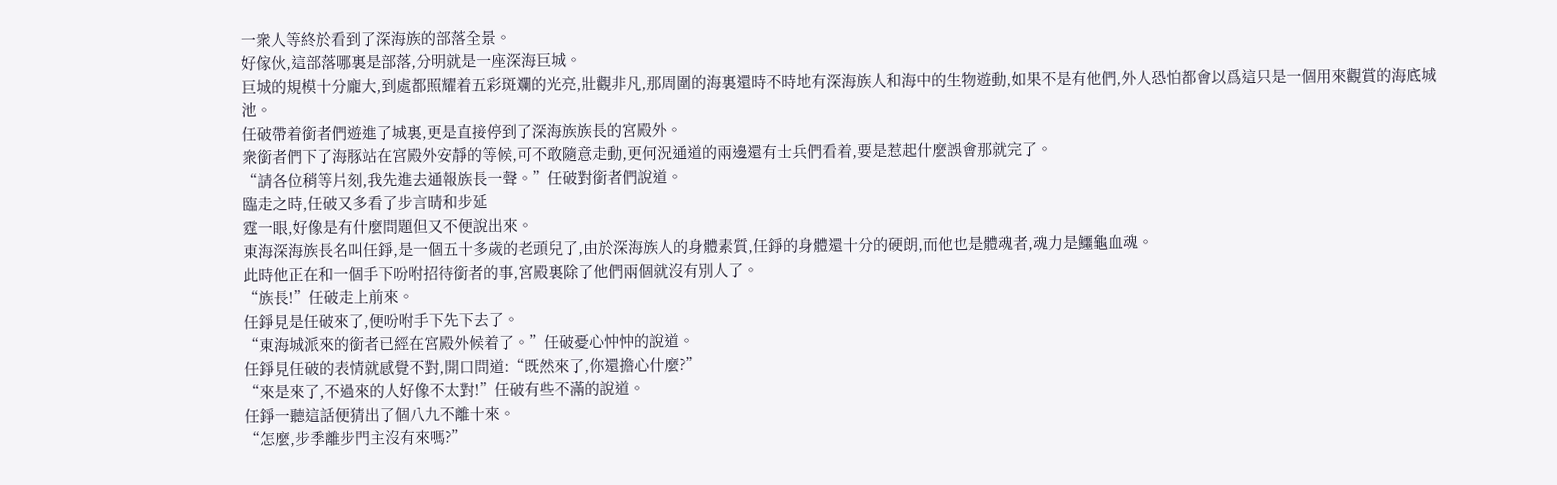一衆人等終於看到了深海族的部落全景。
好傢伙,這部落哪裏是部落,分明就是一座深海巨城。
巨城的規模十分龐大,到處都照耀着五彩斑斕的光亮,壯觀非凡,那周圍的海裏還時不時地有深海族人和海中的生物遊動,如果不是有他們,外人恐怕都會以爲這只是一個用來觀賞的海底城池。
任破帶着銜者們遊進了城裏,更是直接停到了深海族族長的宮殿外。
衆銜者們下了海豚站在宮殿外安靜的等候,可不敢隨意走動,更何況通道的兩邊還有士兵們看着,要是惹起什麼誤會那就完了。
“請各位稍等片刻,我先進去通報族長一聲。”任破對銜者們說道。
臨走之時,任破又多看了步言晴和步延
霆一眼,好像是有什麼問題但又不便說出來。
東海深海族長名叫任錚,是一個五十多歲的老頭兒了,由於深海族人的身體素質,任錚的身體還十分的硬朗,而他也是體魂者,魂力是鱷龜血魂。
此時他正在和一個手下吩咐招待銜者的事,宮殿裏除了他們兩個就沒有別人了。
“族長!”任破走上前來。
任錚見是任破來了,便吩咐手下先下去了。
“東海城派來的銜者已經在宮殿外候着了。”任破憂心忡忡的說道。
任錚見任破的表情就感覺不對,開口問道:“既然來了,你還擔心什麼?”
“來是來了,不過來的人好像不太對!”任破有些不滿的說道。
任錚一聽這話便猜出了個八九不離十來。
“怎麼,步季離步門主沒有來嗎?”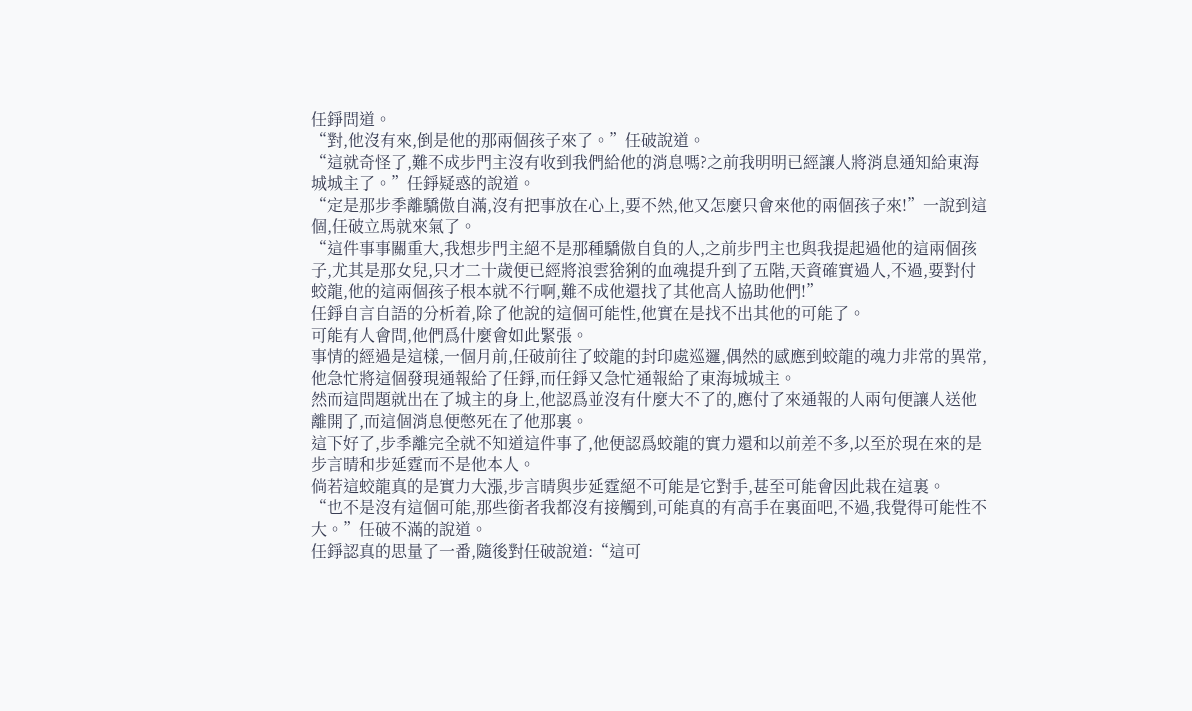任錚問道。
“對,他沒有來,倒是他的那兩個孩子來了。”任破說道。
“這就奇怪了,難不成步門主沒有收到我們給他的消息嗎?之前我明明已經讓人將消息通知給東海城城主了。”任錚疑惑的說道。
“定是那步季離驕傲自滿,沒有把事放在心上,要不然,他又怎麼只會來他的兩個孩子來!”一說到這個,任破立馬就來氣了。
“這件事事關重大,我想步門主絕不是那種驕傲自負的人,之前步門主也與我提起過他的這兩個孩子,尤其是那女兒,只才二十歲便已經將浪雲猞猁的血魂提升到了五階,天資確實過人,不過,要對付蛟龍,他的這兩個孩子根本就不行啊,難不成他還找了其他高人協助他們!”
任錚自言自語的分析着,除了他說的這個可能性,他實在是找不出其他的可能了。
可能有人會問,他們爲什麼會如此緊張。
事情的經過是這樣,一個月前,任破前往了蛟龍的封印處巡邏,偶然的感應到蛟龍的魂力非常的異常,他急忙將這個發現通報給了任錚,而任錚又急忙通報給了東海城城主。
然而這問題就出在了城主的身上,他認爲並沒有什麼大不了的,應付了來通報的人兩句便讓人送他離開了,而這個消息便憋死在了他那裏。
這下好了,步季離完全就不知道這件事了,他便認爲蛟龍的實力還和以前差不多,以至於現在來的是步言晴和步延霆而不是他本人。
倘若這蛟龍真的是實力大漲,步言晴與步延霆絕不可能是它對手,甚至可能會因此栽在這裏。
“也不是沒有這個可能,那些銜者我都沒有接觸到,可能真的有高手在裏面吧,不過,我覺得可能性不大。”任破不滿的說道。
任錚認真的思量了一番,隨後對任破說道:“這可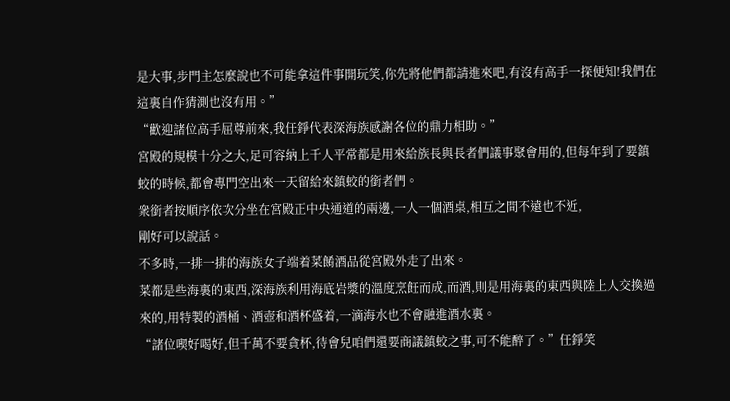是大事,步門主怎麼說也不可能拿這件事開玩笑,你先將他們都請進來吧,有沒有高手一探便知!我們在這裏自作猜測也沒有用。”
“歡迎諸位高手屈尊前來,我任錚代表深海族感謝各位的鼎力相助。”
宮殿的規模十分之大,足可容納上千人平常都是用來給族長與長者們議事聚會用的,但每年到了要鎮蛟的時候,都會專門空出來一天留給來鎮蛟的銜者們。
衆銜者按順序依次分坐在宮殿正中央通道的兩邊,一人一個酒桌,相互之間不遠也不近,
剛好可以說話。
不多時,一排一排的海族女子端着菜餚酒品從宮殿外走了出來。
菜都是些海裏的東西,深海族利用海底岩漿的溫度烹飪而成,而酒,則是用海裏的東西與陸上人交換過來的,用特製的酒桶、酒壺和酒杯盛着,一滴海水也不會融進酒水裏。
“諸位喫好喝好,但千萬不要貪杯,待會兒咱們還要商議鎮蛟之事,可不能醉了。”任錚笑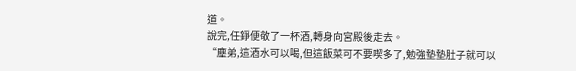道。
說完,任錚便敬了一杯酒,轉身向宮殿後走去。
“塵弟,這酒水可以喝,但這飯菜可不要喫多了,勉強墊墊肚子就可以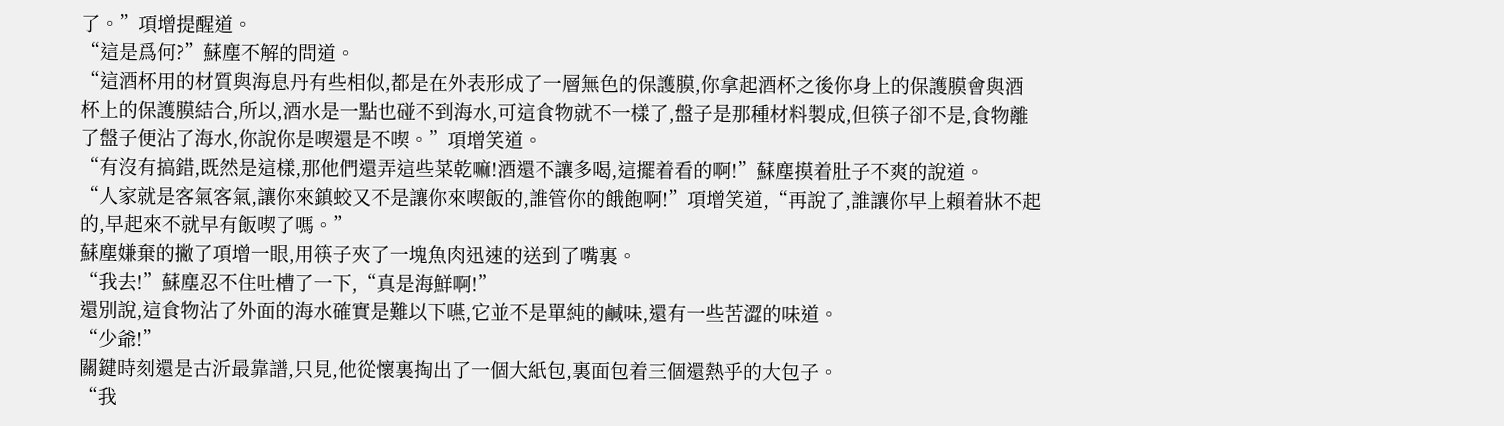了。”項增提醒道。
“這是爲何?”蘇塵不解的問道。
“這酒杯用的材質與海息丹有些相似,都是在外表形成了一層無色的保護膜,你拿起酒杯之後你身上的保護膜會與酒杯上的保護膜結合,所以,酒水是一點也碰不到海水,可這食物就不一樣了,盤子是那種材料製成,但筷子卻不是,食物離了盤子便沾了海水,你說你是喫還是不喫。”項增笑道。
“有沒有搞錯,既然是這樣,那他們還弄這些菜乾嘛!酒還不讓多喝,這擺着看的啊!”蘇塵摸着肚子不爽的說道。
“人家就是客氣客氣,讓你來鎮蛟又不是讓你來喫飯的,誰管你的餓飽啊!”項增笑道,“再說了,誰讓你早上賴着牀不起的,早起來不就早有飯喫了嗎。”
蘇塵嫌棄的撇了項增一眼,用筷子夾了一塊魚肉迅速的送到了嘴裏。
“我去!”蘇塵忍不住吐槽了一下,“真是海鮮啊!”
還別說,這食物沾了外面的海水確實是難以下嚥,它並不是單純的鹹味,還有一些苦澀的味道。
“少爺!”
關鍵時刻還是古沂最靠譜,只見,他從懷裏掏出了一個大紙包,裏面包着三個還熱乎的大包子。
“我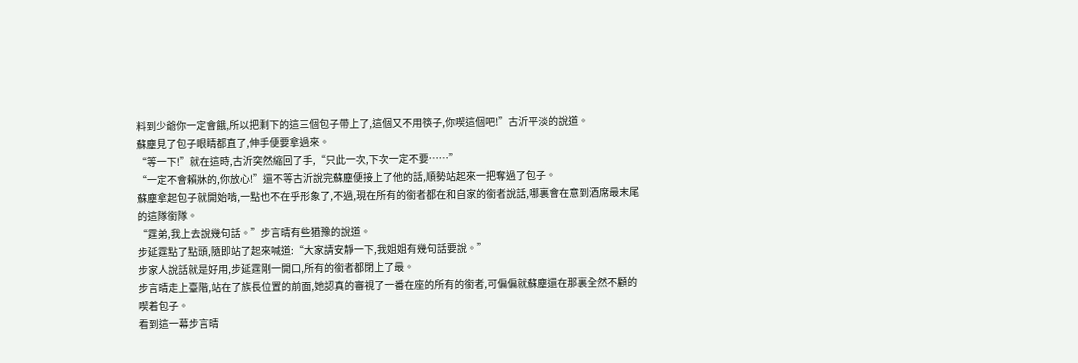料到少爺你一定會餓,所以把剩下的這三個包子帶上了,這個又不用筷子,你喫這個吧!”古沂平淡的說道。
蘇塵見了包子眼睛都直了,伸手便要拿過來。
“等一下!”就在這時,古沂突然縮回了手,“只此一次,下次一定不要……”
“一定不會賴牀的,你放心!”還不等古沂說完蘇塵便接上了他的話,順勢站起來一把奪過了包子。
蘇塵拿起包子就開始啃,一點也不在乎形象了,不過,現在所有的銜者都在和自家的銜者說話,哪裏會在意到酒席最末尾的這隊銜隊。
“霆弟,我上去說幾句話。”步言晴有些猶豫的說道。
步延霆點了點頭,隨即站了起來喊道:“大家請安靜一下,我姐姐有幾句話要說。”
步家人說話就是好用,步延霆剛一開口,所有的銜者都閉上了最。
步言晴走上臺階,站在了族長位置的前面,她認真的審視了一番在座的所有的銜者,可偏偏就蘇塵還在那裏全然不顧的喫着包子。
看到這一幕步言晴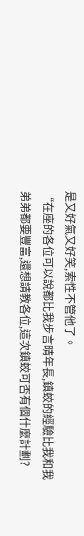是又好氣又好笑,索性不管他了。
“在座的各位可以說都比我步言晴年長,鎮蛟的經驗比我和我弟弟都要豐富,還想請教各位,這次鎮蛟可否有個什麼計劃?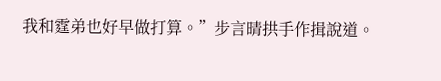我和霆弟也好早做打算。”步言晴拱手作揖說道。